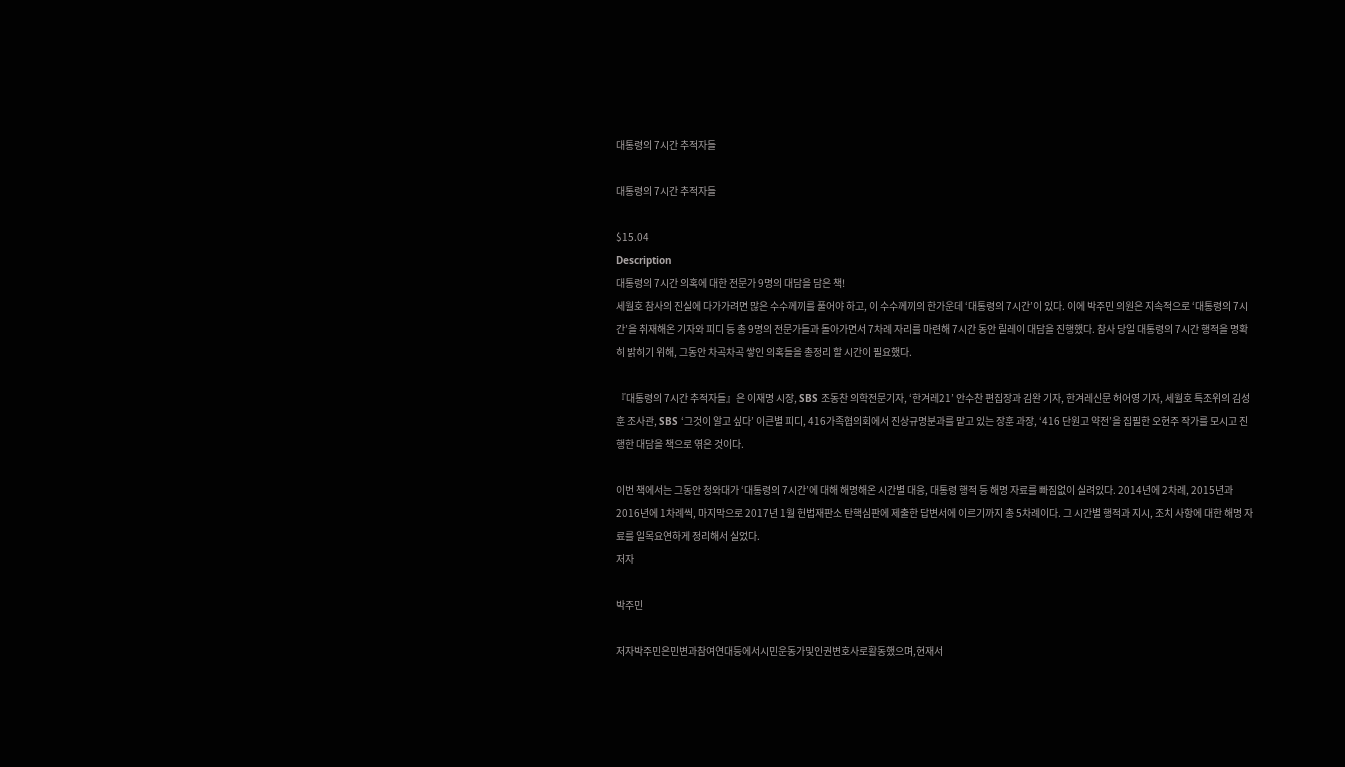대통령의 7시간 추적자들

대통령의 7시간 추적자들

$15.04
Description
대통령의 7시간 의혹에 대한 전문가 9명의 대담을 담은 책!
세월호 참사의 진실에 다가가려면 많은 수수께끼를 풀어야 하고, 이 수수께끼의 한가운데 ‘대통령의 7시간’이 있다. 이에 박주민 의원은 지속적으로 ‘대통령의 7시간’을 취재해온 기자와 피디 등 총 9명의 전문가들과 돌아가면서 7차례 자리를 마련해 7시간 동안 릴레이 대담을 진행했다. 참사 당일 대통령의 7시간 행적을 명확히 밝히기 위해, 그동안 차곡차곡 쌓인 의혹들을 총정리 할 시간이 필요했다.

『대통령의 7시간 추적자들』은 이재명 시장, SBS 조동찬 의학전문기자, ‘한겨레21’ 안수찬 편집장과 김완 기자, 한겨레신문 허어영 기자, 세월호 특조위의 김성훈 조사관, SBS ‘그것이 알고 싶다’ 이큰별 피디, 416가족협의회에서 진상규명분과를 맡고 있는 장훈 과장, ‘416 단원고 약전’을 집필한 오현주 작가를 모시고 진행한 대담을 책으로 엮은 것이다.

이번 책에서는 그동안 청와대가 ‘대통령의 7시간’에 대해 해명해온 시간별 대응, 대통령 행적 등 해명 자료를 빠짐없이 실려있다. 2014년에 2차례, 2015년과 2016년에 1차례씩, 마지막으로 2017년 1월 헌법재판소 탄핵심판에 제출한 답변서에 이르기까지 총 5차례이다. 그 시간별 행적과 지시, 조치 사항에 대한 해명 자료를 일목요연하게 정리해서 실었다.
저자

박주민

저자박주민은민변과참여연대등에서시민운동가및인권변호사로활동했으며,현재서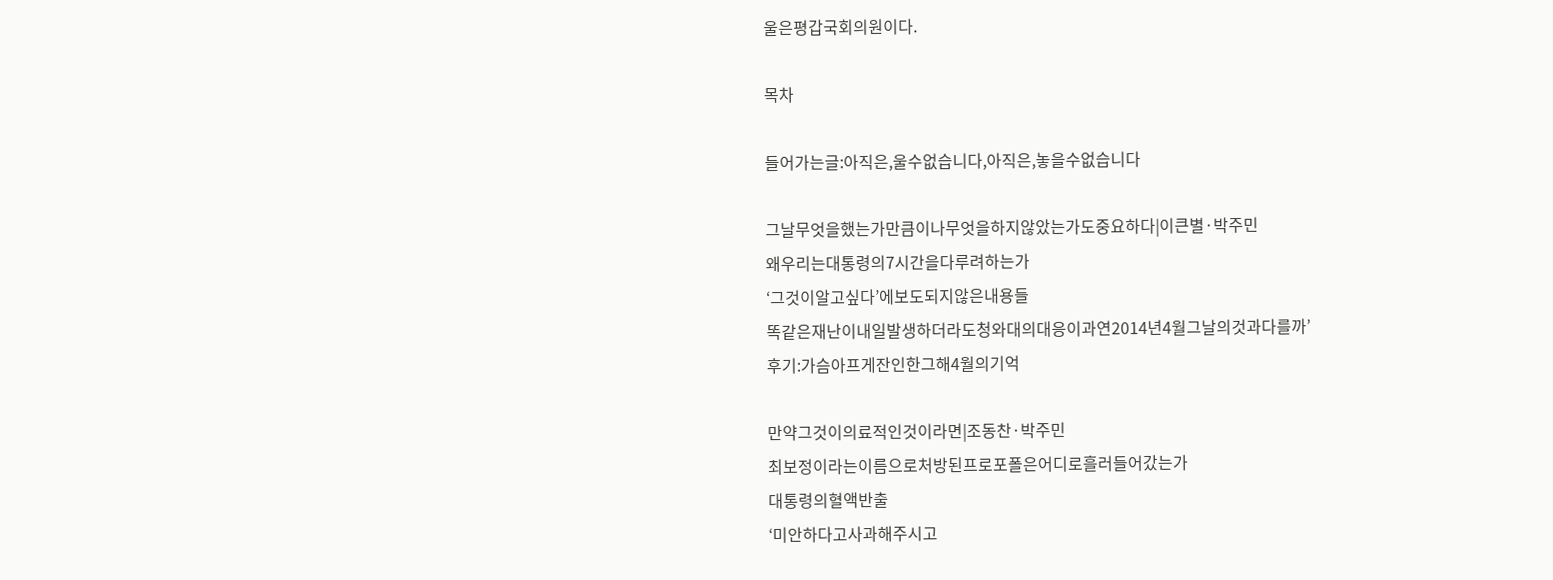울은평갑국회의원이다.

목차

들어가는글:아직은,울수없습니다,아직은,놓을수없습니다

그날무엇을했는가만큼이나무엇을하지않았는가도중요하다|이큰별·박주민
왜우리는대통령의7시간을다루려하는가
‘그것이알고싶다’에보도되지않은내용들
똑같은재난이내일발생하더라도청와대의대응이과연2014년4월그날의것과다를까’
후기:가슴아프게잔인한그해4월의기억

만약그것이의료적인것이라면|조동찬·박주민
최보정이라는이름으로처방된프로포폴은어디로흘러들어갔는가
대통령의혈액반출
‘미안하다고사과해주시고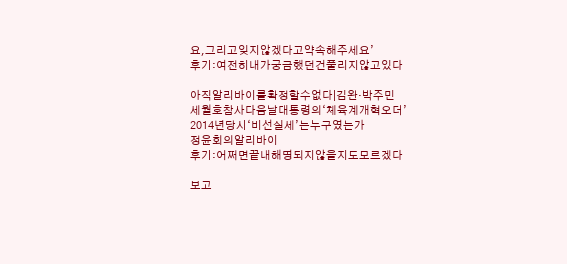요,그리고잊지않겠다고약속해주세요’
후기:여전히내가궁금했던건풀리지않고있다

아직알리바이를확정할수없다|김완·박주민
세월호참사다음날대통령의‘체육계개혁오더’
2014년당시‘비선실세’는누구였는가
정윤회의알리바이
후기:어쩌면끝내해명되지않을지도모르겠다

보고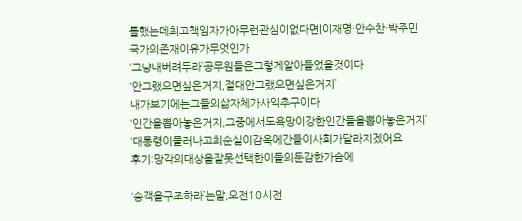를했는데최고책임자가아무런관심이없다면|이재명·안수찬·박주민
국가의존재이유가무엇인가
‘그냥내버려두라’공무원들은그렇게알아들었을것이다
‘안그랬으면싶은거지,절대안그랬으면싶은거지’
내가보기에는그들의삶자체가사익추구이다
‘인간을뽑아놓은거지,그중에서도욕망이강한인간들을뽑아놓은거지’
‘대통령이물러나고최순실이감옥에간들이사회가달라지겠어요
후기:망각의대상을잘못선택한이들의둔감한가슴에

‘승객을구조하라’는말,오전10시전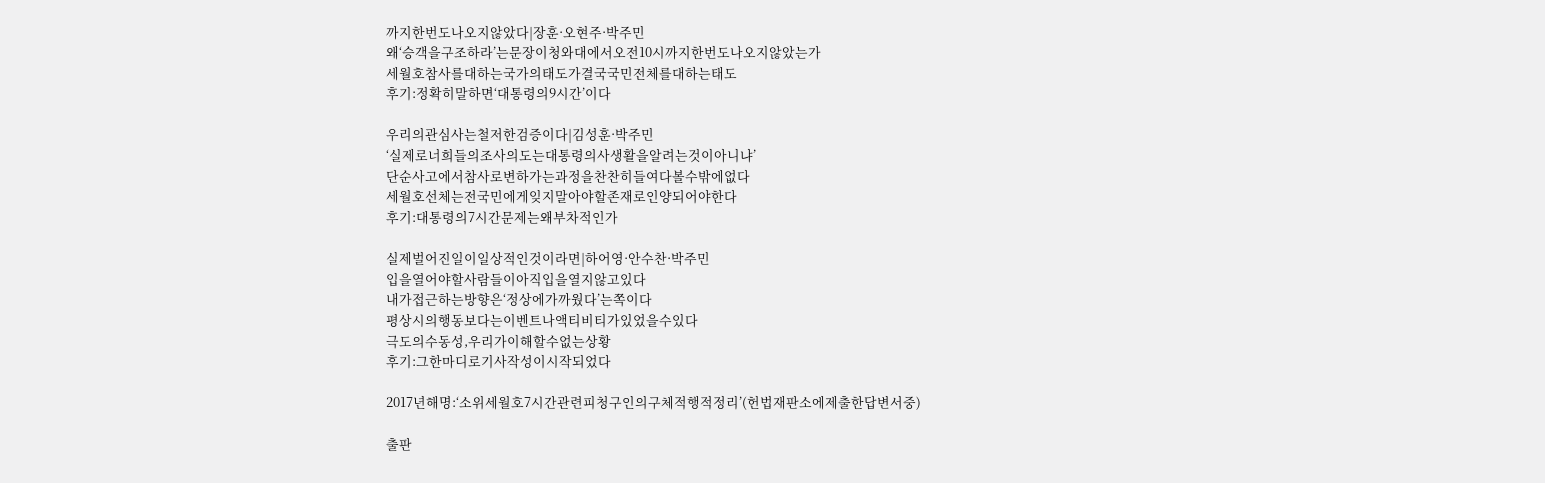까지한번도나오지않았다|장훈·오현주·박주민
왜‘승객을구조하라’는문장이청와대에서오전10시까지한번도나오지않았는가
세월호참사를대하는국가의태도가결국국민전체를대하는태도
후기:정확히말하면‘대통령의9시간’이다

우리의관심사는철저한검증이다|김성훈·박주민
‘실제로너희들의조사의도는대통령의사생활을알려는것이아니냐’
단순사고에서참사로변하가는과정을찬찬히들여다볼수밖에없다
세월호선체는전국민에게잊지말아야할존재로인양되어야한다
후기:대통령의7시간문제는왜부차적인가

실제벌어진일이일상적인것이라면|하어영·안수찬·박주민
입을열어야할사람들이아직입을열지않고있다
내가접근하는방향은‘정상에가까웠다’는쪽이다
평상시의행동보다는이벤트나액티비티가있었을수있다
극도의수동성,우리가이해할수없는상황
후기:그한마디로기사작성이시작되었다

2017년해명:‘소위세월호7시간관련피청구인의구체적행적정리’(헌법재판소에제출한답변서중)

출판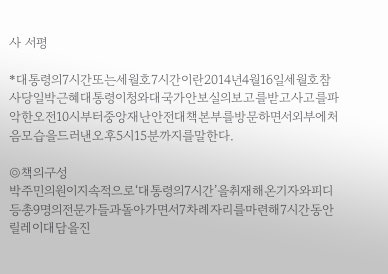사 서평

*대통령의7시간또는세월호7시간이란2014년4월16일세월호참사당일박근혜대통령이청와대국가안보실의보고를받고사고를파악한오전10시부터중앙재난안전대책본부를방문하면서외부에처음모습을드러낸오후5시15분까지를말한다.

◎책의구성
박주민의원이지속적으로‘대통령의7시간’을취재해온기자와피디등총9명의전문가들과돌아가면서7차례자리를마련해7시간동안릴레이대담을진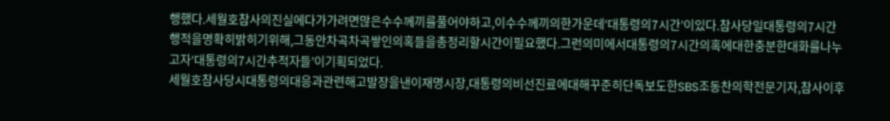행했다.세월호참사의진실에다가가려면많은수수께끼를풀어야하고,이수수께끼의한가운데‘대통령의7시간’이있다.참사당일대통령의7시간행적을명확히밝히기위해,그동안차곡차곡쌓인의혹들을총정리할시간이필요했다.그런의미에서대통령의7시간의혹에대한충분한대화를나누고자‘대통령의7시간추적자들’이기획되었다.
세월호참사당시대통령의대응과관련해고발장을낸이재명시장,대통령의비선진료에대해꾸준히단독보도한SBS조동찬의학전문기자,참사이후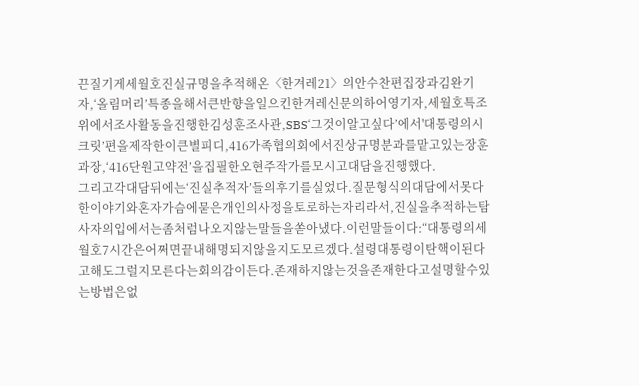끈질기게세월호진실규명을추적해온〈한겨레21〉의안수찬편집장과김완기자,‘올림머리’특종을해서큰반향을일으킨한겨레신문의하어영기자,세월호특조위에서조사활동을진행한김성훈조사관,SBS‘그것이알고싶다’에서'대통령의시크릿’편을제작한이큰별피디,416가족협의회에서진상규명분과를맡고있는장훈과장,‘416단원고약전’을집필한오현주작가를모시고대담을진행했다.
그리고각대담뒤에는‘진실추적자’들의후기를실었다.질문형식의대담에서못다한이야기와혼자가슴에묻은개인의사정을토로하는자리라서,진실을추적하는탐사자의입에서는좀처럼나오지않는말들을쏟아냈다.이런말들이다:“대통령의세월호7시간은어쩌면끝내해명되지않을지도모르겠다.설령대통령이탄핵이된다고해도그럴지모른다는회의감이든다.존재하지않는것을존재한다고설명할수있는방법은없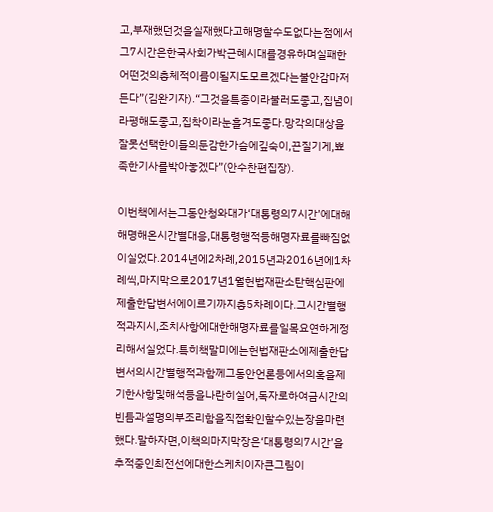고,부재했던것을실재했다고해명할수도없다는점에서그7시간은한국사회가박근혜시대를경유하며실패한어떤것의총체적이름이될지도모르겠다는불안감마저든다”(김완기자).“그것을특종이라불러도좋고,집념이라평해도좋고,집착이라눈흘겨도좋다.망각의대상을잘못선택한이들의둔감한가슴에깊숙이,끈질기게,뾰족한기사를박아놓겠다”(안수찬편집장).

이번책에서는그동안청와대가‘대통령의7시간’에대해해명해온시간별대응,대통령행적등해명자료를빠짐없이실었다.2014년에2차례,2015년과2016년에1차례씩,마지막으로2017년1월헌법재판소탄핵심판에제출한답변서에이르기까지총5차례이다.그시간별행적과지시,조치사항에대한해명자료를일목요연하게정리해서실었다.특히책말미에는헌법재판소에제출한답변서의시간별행적과함께그동안언론등에서의혹을제기한사항및해석등을나란히실어,독자로하여금시간의빈틈과설명의부조리함을직접확인할수있는장을마련했다.말하자면,이책의마지막장은‘대통령의7시간’을추적중인최전선에대한스케치이자큰그림이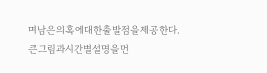며남은의혹에대한출발점을제공한다.큰그림과시간별설명을먼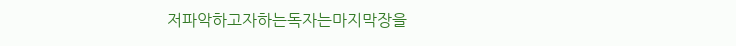저파악하고자하는독자는마지막장을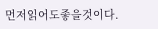먼저읽어도좋을것이다.